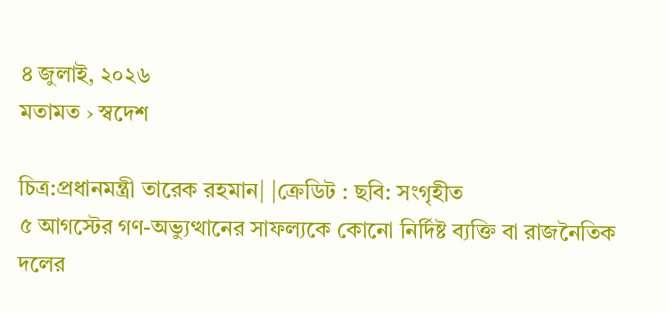৪ জুলাই, ২০২৬
মতামত › স্বদেশ

চিত্র:প্রধানমন্ত্রী তারেক রহমান| |ক্রেডিট : ছবি: সংগৃহীত
৫ আগস্টের গণ-অভ্যুত্থানের সাফল্যকে কোনো নির্দিষ্ট ব্যক্তি বা রাজনৈতিক দলের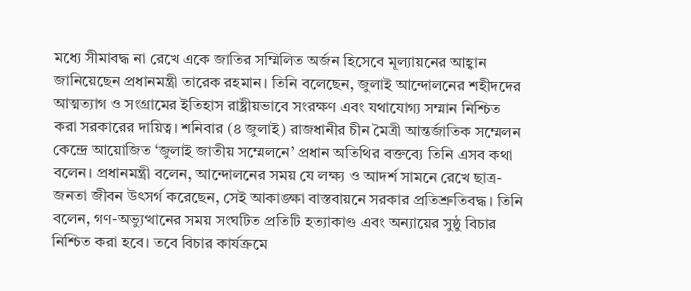মধ্যে সীমাবদ্ধ না রেখে একে জাতির সম্মিলিত অর্জন হিসেবে মূল্যায়নের আহ্বান জানিয়েছেন প্রধানমন্ত্রী তারেক রহমান। তিনি বলেছেন, জুলাই আন্দোলনের শহীদদের আত্মত্যাগ ও সংগ্রামের ইতিহাস রাষ্ট্রীয়ভাবে সংরক্ষণ এবং যথাযোগ্য সম্মান নিশ্চিত করা সরকারের দায়িত্ব। শনিবার (৪ জুলাই) রাজধানীর চীন মৈত্রী আন্তর্জাতিক সম্মেলন কেন্দ্রে আয়োজিত ‘জুলাই জাতীয় সম্মেলনে’ প্রধান অতিথির বক্তব্যে তিনি এসব কথা বলেন। প্রধানমন্ত্রী বলেন, আন্দোলনের সময় যে লক্ষ্য ও আদর্শ সামনে রেখে ছাত্র-জনতা জীবন উৎসর্গ করেছেন, সেই আকাঙ্ক্ষা বাস্তবায়নে সরকার প্রতিশ্রুতিবদ্ধ। তিনি বলেন, গণ-অভ্যুত্থানের সময় সংঘটিত প্রতিটি হত্যাকাণ্ড এবং অন্যায়ের সুষ্ঠু বিচার নিশ্চিত করা হবে। তবে বিচার কার্যক্রমে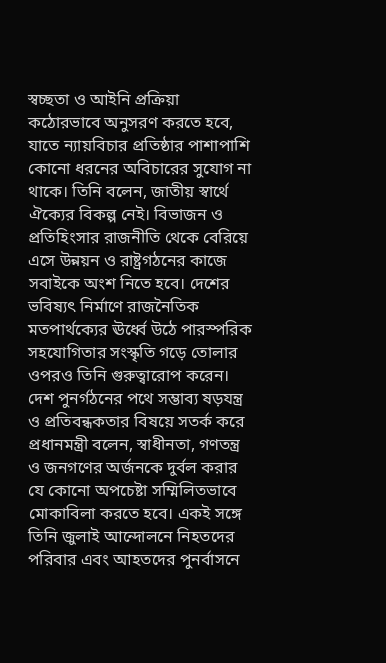স্বচ্ছতা ও আইনি প্রক্রিয়া কঠোরভাবে অনুসরণ করতে হবে, যাতে ন্যায়বিচার প্রতিষ্ঠার পাশাপাশি কোনো ধরনের অবিচারের সুযোগ না থাকে। তিনি বলেন, জাতীয় স্বার্থে ঐক্যের বিকল্প নেই। বিভাজন ও প্রতিহিংসার রাজনীতি থেকে বেরিয়ে এসে উন্নয়ন ও রাষ্ট্রগঠনের কাজে সবাইকে অংশ নিতে হবে। দেশের ভবিষ্যৎ নির্মাণে রাজনৈতিক মতপার্থক্যের ঊর্ধ্বে উঠে পারস্পরিক সহযোগিতার সংস্কৃতি গড়ে তোলার ওপরও তিনি গুরুত্বারোপ করেন। দেশ পুনর্গঠনের পথে সম্ভাব্য ষড়যন্ত্র ও প্রতিবন্ধকতার বিষয়ে সতর্ক করে প্রধানমন্ত্রী বলেন, স্বাধীনতা, গণতন্ত্র ও জনগণের অর্জনকে দুর্বল করার যে কোনো অপচেষ্টা সম্মিলিতভাবে মোকাবিলা করতে হবে। একই সঙ্গে তিনি জুলাই আন্দোলনে নিহতদের পরিবার এবং আহতদের পুনর্বাসনে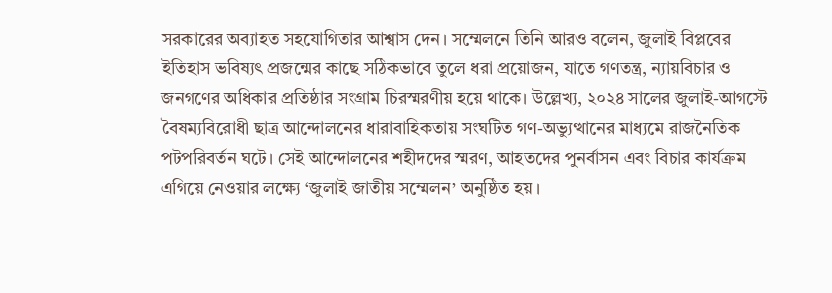সরকারের অব্যাহত সহযোগিতার আশ্বাস দেন। সম্মেলনে তিনি আরও বলেন, জুলাই বিপ্লবের ইতিহাস ভবিষ্যৎ প্রজন্মের কাছে সঠিকভাবে তুলে ধরা প্রয়োজন, যাতে গণতন্ত্র, ন্যায়বিচার ও জনগণের অধিকার প্রতিষ্ঠার সংগ্রাম চিরস্মরণীয় হয়ে থাকে। উল্লেখ্য, ২০২৪ সালের জুলাই-আগস্টে বৈষম্যবিরোধী ছাত্র আন্দোলনের ধারাবাহিকতায় সংঘটিত গণ-অভ্যুত্থানের মাধ্যমে রাজনৈতিক পটপরিবর্তন ঘটে। সেই আন্দোলনের শহীদদের স্মরণ, আহতদের পুনর্বাসন এবং বিচার কার্যক্রম এগিয়ে নেওয়ার লক্ষ্যে ‘জুলাই জাতীয় সম্মেলন’ অনুষ্ঠিত হয়।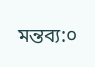মন্তব্য:০